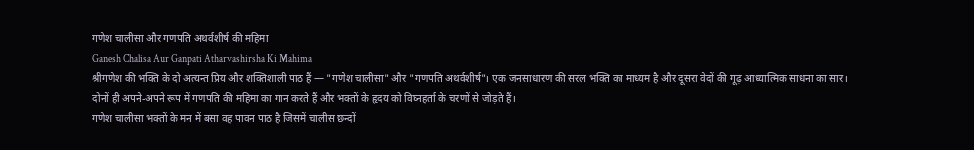गणेश चालीसा और गणपति अथर्वशीर्ष की महिमा
Ganesh Chalisa Aur Ganpati Atharvashirsha Ki Mahima
श्रीगणेश की भक्ति के दो अत्यन्त प्रिय और शक्तिशाली पाठ हैं — "गणेश चालीसा" और "गणपति अथर्वशीर्ष"। एक जनसाधारण की सरल भक्ति का माध्यम है और दूसरा वेदों की गूढ़ आध्यात्मिक साधना का सार। दोनों ही अपने-अपने रूप में गणपति की महिमा का गान करते हैं और भक्तों के हृदय को विघ्नहर्ता के चरणों से जोड़ते हैं।
गणेश चालीसा भक्तों के मन में बसा वह पावन पाठ है जिसमें चालीस छन्दों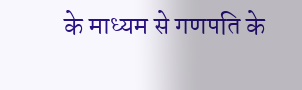के माध्यम से गणपति के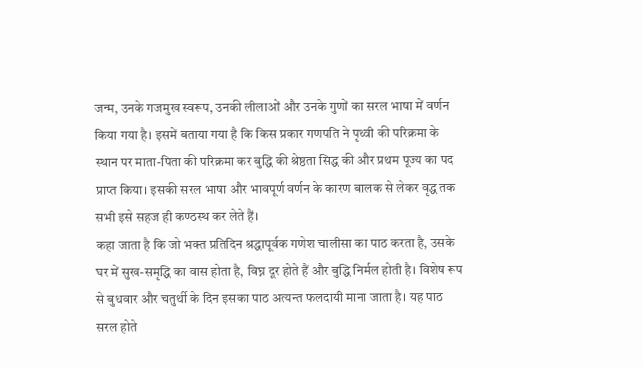जन्म, उनके गजमुख स्वरूप, उनकी लीलाओं और उनके गुणों का सरल भाषा में वर्णन किया गया है। इसमें बताया गया है कि किस प्रकार गणपति ने पृथ्वी की परिक्रमा के स्थान पर माता-पिता की परिक्रमा कर बुद्धि की श्रेष्ठता सिद्ध की और प्रथम पूज्य का पद प्राप्त किया। इसकी सरल भाषा और भावपूर्ण वर्णन के कारण बालक से लेकर वृद्ध तक सभी इसे सहज ही कण्ठस्थ कर लेते हैं।
कहा जाता है कि जो भक्त प्रतिदिन श्रद्धापूर्वक गणेश चालीसा का पाठ करता है, उसके घर में सुख-समृद्धि का वास होता है, विघ्न दूर होते हैं और बुद्धि निर्मल होती है। विशेष रूप से बुधवार और चतुर्थी के दिन इसका पाठ अत्यन्त फलदायी माना जाता है। यह पाठ सरल होते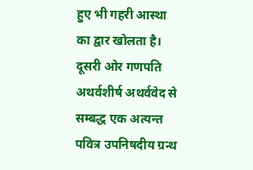हुए भी गहरी आस्था का द्वार खोलता है।
दूसरी ओर गणपति अथर्वशीर्ष अथर्ववेद से सम्बद्ध एक अत्यन्त पवित्र उपनिषदीय ग्रन्थ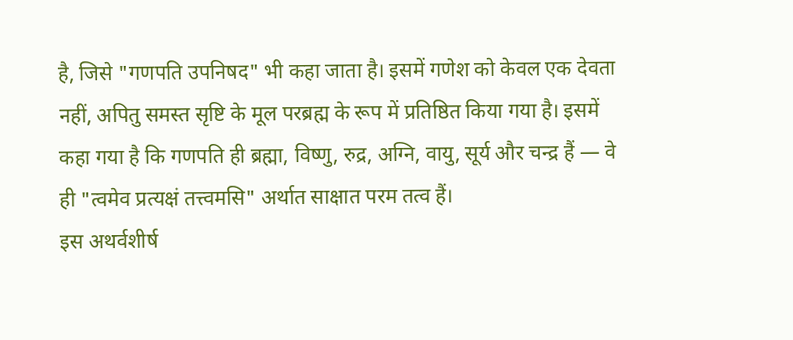है, जिसे "गणपति उपनिषद" भी कहा जाता है। इसमें गणेश को केवल एक देवता नहीं, अपितु समस्त सृष्टि के मूल परब्रह्म के रूप में प्रतिष्ठित किया गया है। इसमें कहा गया है कि गणपति ही ब्रह्मा, विष्णु, रुद्र, अग्नि, वायु, सूर्य और चन्द्र हैं — वे ही "त्वमेव प्रत्यक्षं तत्त्वमसि" अर्थात साक्षात परम तत्व हैं।
इस अथर्वशीर्ष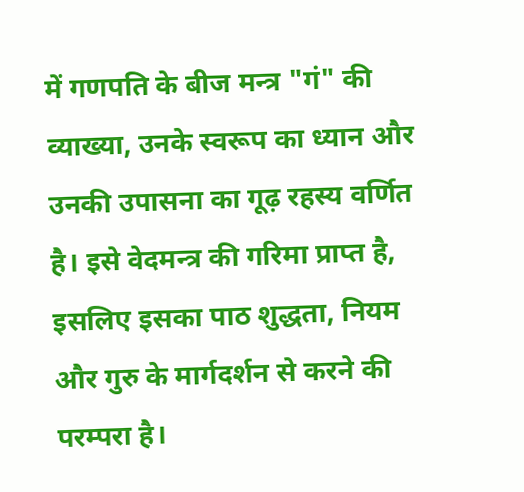में गणपति के बीज मन्त्र "गं" की व्याख्या, उनके स्वरूप का ध्यान और उनकी उपासना का गूढ़ रहस्य वर्णित है। इसे वेदमन्त्र की गरिमा प्राप्त है, इसलिए इसका पाठ शुद्धता, नियम और गुरु के मार्गदर्शन से करने की परम्परा है।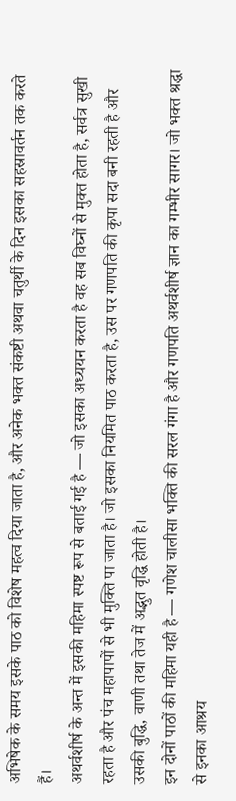अभिषेक के समय इसके पाठ को विशेष महत्व दिया जाता है, और अनेक भक्त संकष्टी अथवा चतुर्थी के दिन इसका सहस्रावर्तन तक करते हैं।
अथर्वशीर्ष के अन्त में इसकी महिमा स्पष्ट रूप से बताई गई है — जो इसका अध्ययन करता है वह सब विघ्नों से मुक्त होता है, सर्वत्र सुखी रहता है और पंच महापापों से भी मुक्ति पा जाता है। जो इसका नियमित पाठ करता है, उस पर गणपति की कृपा सदा बनी रहती है और उसकी बुद्धि, वाणी तथा तेज में अद्भुत वृद्धि होती है।
इन दोनों पाठों की महिमा यही है — गणेश चालीसा भक्ति की सरल गंगा है और गणपति अथर्वशीर्ष ज्ञान का गम्भीर सागर। जो भक्त श्रद्धा से इनका आश्रय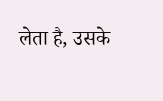लेता है, उसके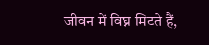जीवन में विघ्न मिटते हैं,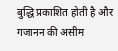बुद्धि प्रकाशित होती है और गजानन की असीम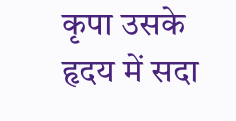कृपा उसके हृदय में सदा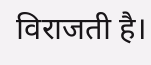विराजती है।